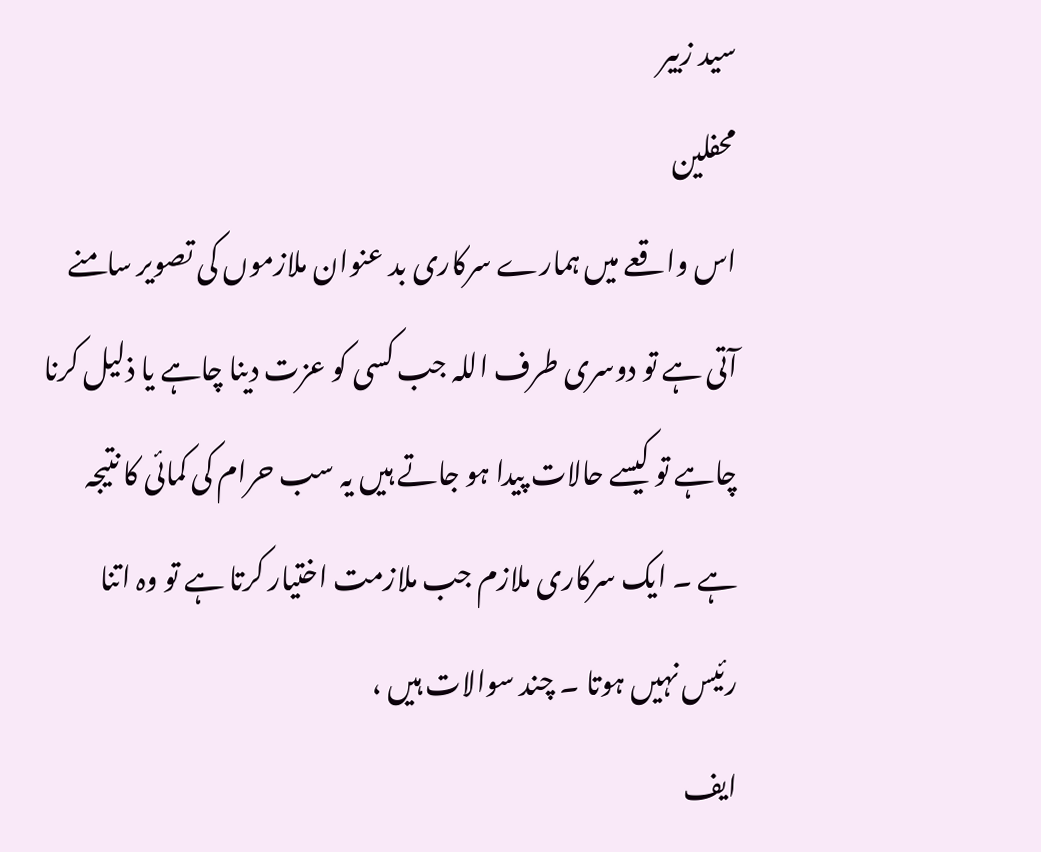سید زبیر
محفلین
اس واقعے میں ہمارے سرکاری بد عنوان ملازموں کی تصویر سامنے آتی ہے تو دوسری طرف اللہ جب کسی کو عزت دینا چاہے یا ذلیل کرنا چاہے تو کیسے حالات پیدا ہو جاتے ہیں یہ سب حرام کی کمائی کا نتیجہ ہے ۔ ایک سرکاری ملازم جب ملازمت اختیار کرتا ہے تو وہ اتنا رئیس نہیں ہوتا ۔ چند سوالات ہیں ،
ایف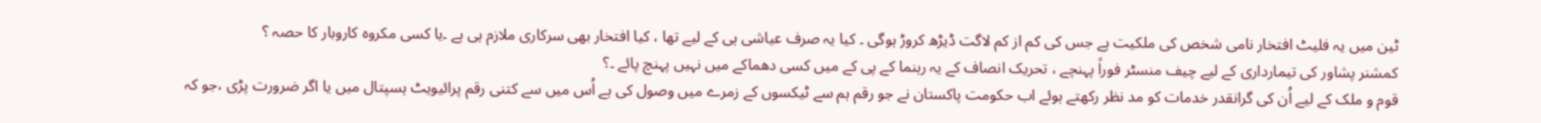ٹین میں یہ فلیٹ افتخار نامی شخص کی ملکیت ہے جس کی کم از کم لاگت ڈیڑھ کروڑ ہوگی ۔ کیا یہ صرف عیاشی ہی کے لیے تھا ، کیا افتخار بھی سرکاری ملازم ہی ہے ۔یا کسی مکروہ کاروبار کا حصہ ؟
کمشنر پشاور کی تیمارداری کے لیے چیف منسٹر فوراً پہنچے ، تحریک انصاف کے یہ رہنما کے پی کے میں کسی دھماکے میں نہیں پہنچ پائے ۔؟
قوم و ملک کے لیے اُن کی گرانقدر خدمات کو مد نظر رکھتے ہوئے اب حکومت پاکستان نے جو رقم ہم سے ٹیکسوں کے زمرے میں وصول کی ہے اُس میں سے کتنی رقم پرائیویٹ ہسپتال میں یا اگر ضرورت پڑی ،جو کہ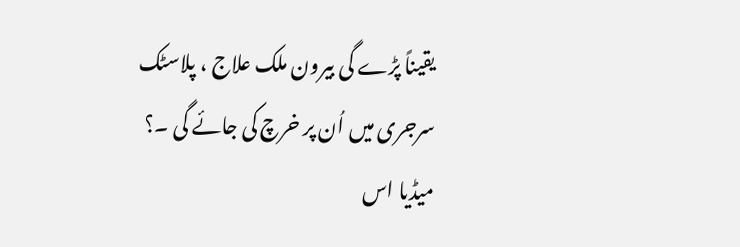یقیناً پڑے گی بیرون ملک علاج ، پلاسٹک سرجری میں اُن پر خرچ کی جائے گی ۔؟
میڈیا اس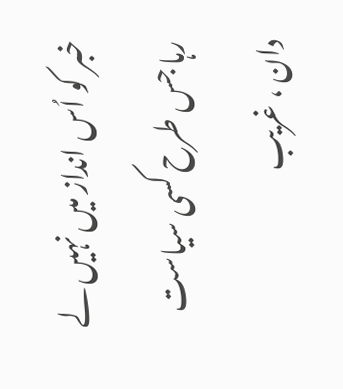خبر کو اُس انداز میں نہیں لے رہا جس طرح کسی سیاست دان ، غریب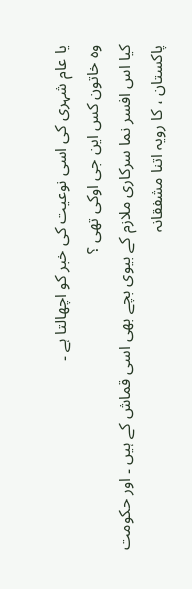یا عام شہری کی اسی نوعیت کی خبر کو اچھالتا ہے ۔
وہ خاتون کس این جی اوکی تھی ؟
کیا اس افسر نما سرکاری ملازم کے بیوی بچے بھی اسی قماش کے ہیں ۔ اور حکومت پاکستان ، کا رویہ اتنا مشفقانہ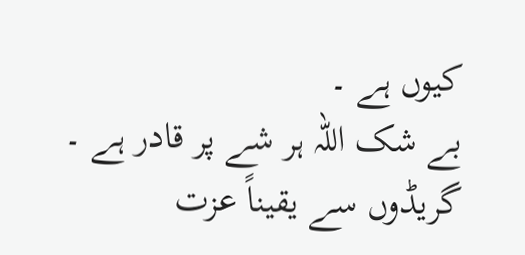کیوں ہے ۔
بے شک اللہ ہر شے پر قادر ہے ۔ گریڈوں سے یقیناً عزت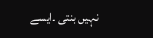نہیں بنتی ۔ایسے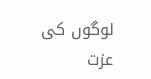لوگوں کی عزت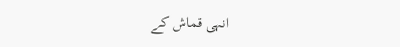انہی قماش کے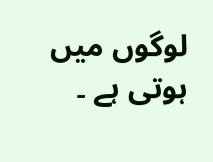لوگوں میں ہوتی ہے ۔